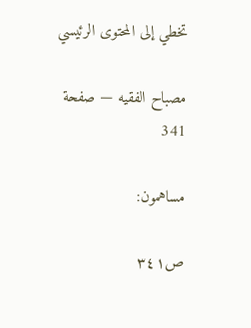تخطي إلى المحتوى الرئيسي

مصباح الفقيه — صفحة 341

مساهمون:

ص٣٤١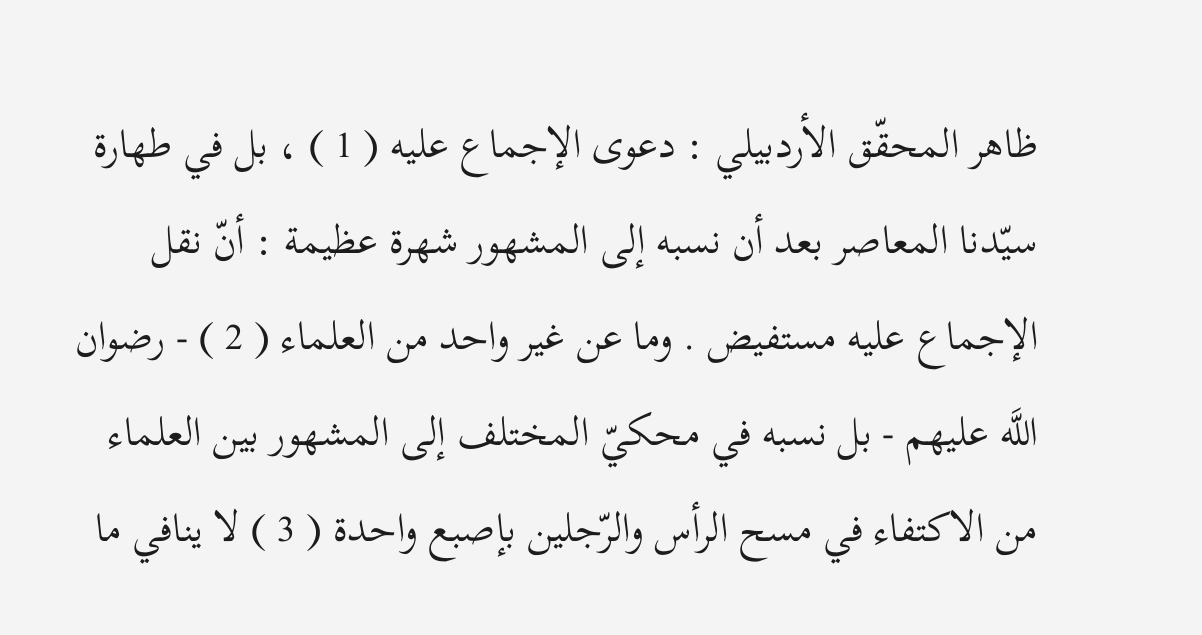ظاهر المحقّق الأردبيلي : دعوى الإجماع عليه ( 1 ) ، بل في طهارة سيّدنا المعاصر بعد أن نسبه إلى المشهور شهرة عظيمة : أنّ نقل الإجماع عليه مستفيض . وما عن غير واحد من العلماء ( 2 ) - رضوان اللَّه عليهم - بل نسبه في محكيّ المختلف إلى المشهور بين العلماء من الاكتفاء في مسح الرأس والرّجلين بإصبع واحدة ( 3 ) لا ينافي ما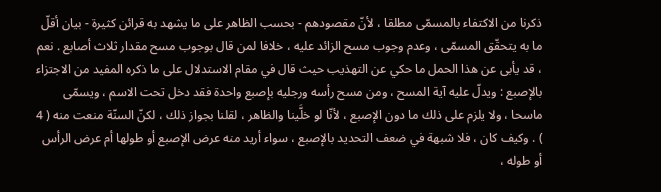ذكرنا من الاكتفاء بالمسمّى مطلقا ، لأنّ مقصودهم - بحسب الظاهر على ما يشهد به قرائن كثيرة - بيان أقلّ ما به يتحقّق المسمّى ، وعدم وجوب مسح الزائد عليه ، خلافا لمن قال بوجوب مسح مقدار ثلاث أصابع . نعم ، قد يأبى عن هذا الحمل ما حكي عن التهذيب حيث قال في مقام الاستدلال على ما ذكره المفيد من الاجتزاء بالإصبع : ويدلّ عليه آية المسح ، ومن مسح رأسه ورجليه بإصبع واحدة فقد دخل تحت الاسم ، ويسمّى ماسحا ، ولا يلزم على ذلك ما دون الإصبع ، لأنّا لو خلَّينا والظاهر ، لقلنا بجواز ذلك ، لكنّ السنّة منعت منه ( 4 ) . وكيف كان ، فلا شبهة في ضعف التحديد بالإصبع ، سواء أريد منه عرض الإصبع أو طولها أم عرض الرأس أو طوله ،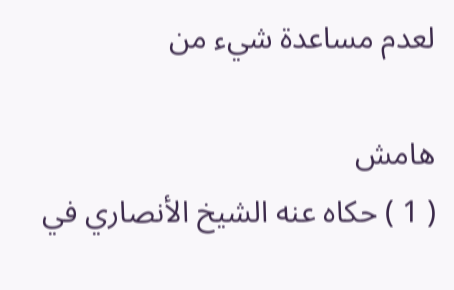لعدم مساعدة شيء من

هامش
( 1 ) حكاه عنه الشيخ الأنصاري في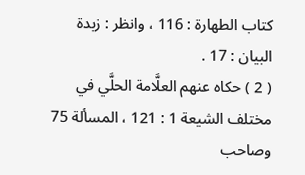كتاب الطهارة : 116 ، وانظر : زبدة البيان : 17 .
( 2 ) حكاه عنهم العلَّامة الحلَّي في مختلف الشيعة 1 : 121 ، المسألة 75 وصاحب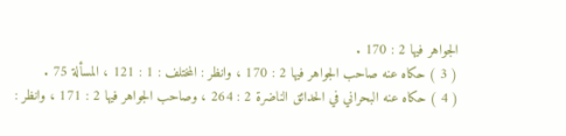الجواهر فيها 2 : 170 .
( 3 ) حكاه عنه صاحب الجواهر فيها 2 : 170 ، وانظر : المختلف : 1 : 121 ، المسألة 75 .
( 4 ) حكاه عنه البحراني في الحدائق الناضرة 2 : 264 ، وصاحب الجواهر فيها 2 : 171 ، وانظر :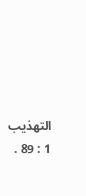التهذيب 1 : 89 .